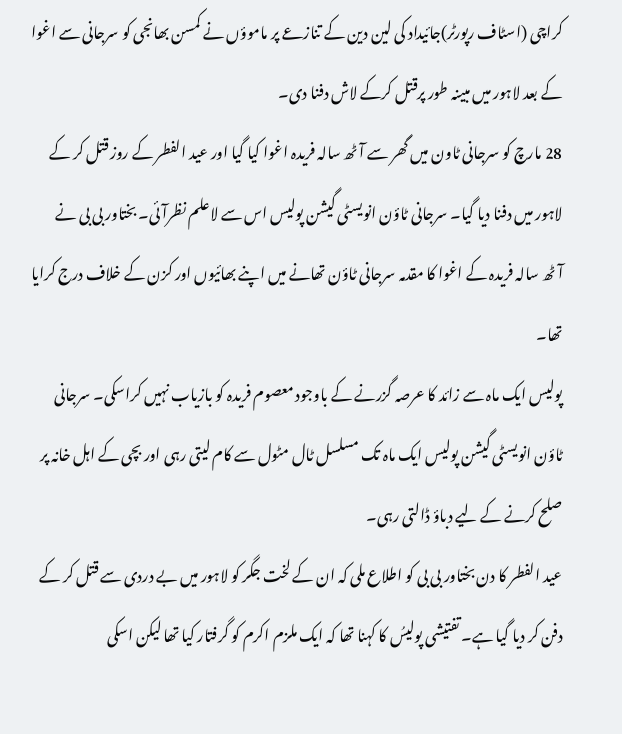کراچی (اسٹاف رپورٹر)جائیداد کی لین دین کے تنازعے پر ماموؤں نے کمسن بھانجی کو سرجانی سے اغوا کے بعد لاہور میں مبینہ طور پرقتل کرکے لاش دفنا دی۔
28 مارچ کو سرجانی ٹاون میں گھر سے آٹھ سالہ فریدہ اغوا کیا گیا اور عید الفطر کے روز قتل کر کے لاہور میں دفنا دیا گیا۔ سرجانی ٹاؤن انویسٹی گیشن پولیس اس سے لاعلم نظرآئی۔ بختاور بی بی نے آٹھ سالہ فریدہ کے اغوا کا مقدمہ سرجانی ٹاؤن تھانے میں اپنے بھائیوں اور کزن کے خلاف درج کرایا تھا۔
پولیس ایک ماہ سے زائد کا عرصہ گزرنے کے باوجود معصوم فریدہ کو بازیاب نہیں کراسکی۔ سرجانی ٹاؤن انویسٹی گیشن پولیس ایک ماہ تک مسلسل ٹال مٹول سے کام لیتی رہی اور بچی کے اہل خانہ پر صلح کرنے کے لیے دباؤ ڈالتی رہی۔
عید الفطر کا دن بختاور بی بی کو اطلاع ملی کہ ان کے لخت جگر کو لاہور میں بے دردی سے قتل کر کے دفن کر دیا گیا ہے۔ تفتیشی پولیسُ کا کہنا تھا کہ ایک ملزم اکرم کو گرفتار کیا تھا لیکن اسکی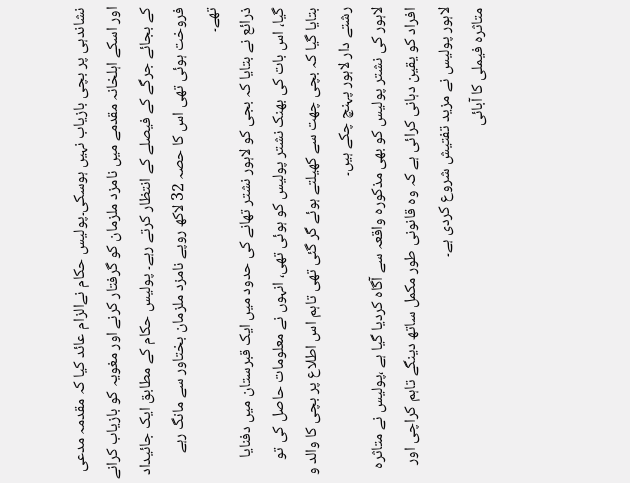نشاندہی پر بچی بازیاب نہیں ہوسکی۔پولیس حکام نےالزام عائد کیا کہ مقدمہ مدعی اور اسکے اہلخانہ مقدمے میں نامزد ملزمان کو گرفتار کرنے اور مغویہ کو بازیاب کرانے کے بجائے جرگے کے فیصلے کے انتظار کرتے رہے۔ پولیس حکام کے مطابق ایک جائیداد فروخت ہوئی تھی اس کا حصہ 32 لاکھ روپے نامزد ملزمان بختاور سے مانگ رہے تھے۔
ذرائع نے بتایا کہ بجی کو لاہور نشتر تھانے کی حدود میں ایک قبرستان میں دفنایا گیا، اس بات کی بھنک نشتر پولیس کو ہوئی تھی، انہوں نے معلومات حاصل کی تو بتایا گیا کہ بچی چھت سے کھیلتے ہوئے گر گئی تھی تاہم اس اطلاع پر بچی کا والد و رشتے دار لاہور پہنچ چکے ہیں۔
لاہور کی نشتر پولیس کو بھی مذکورہ واقعہ سے آگاہ کردیا گیا ہے ،پولیس نے متاثرہ افراد کو یقین دہانی کرائی ہے کہ وہ قانونی طور مکمل ساتھ دینگے تاہم کراچی اور لاہور پولیس نے مزید تفتیش شروع کردی ہے۔
متاثرہ فیملی کا آبائی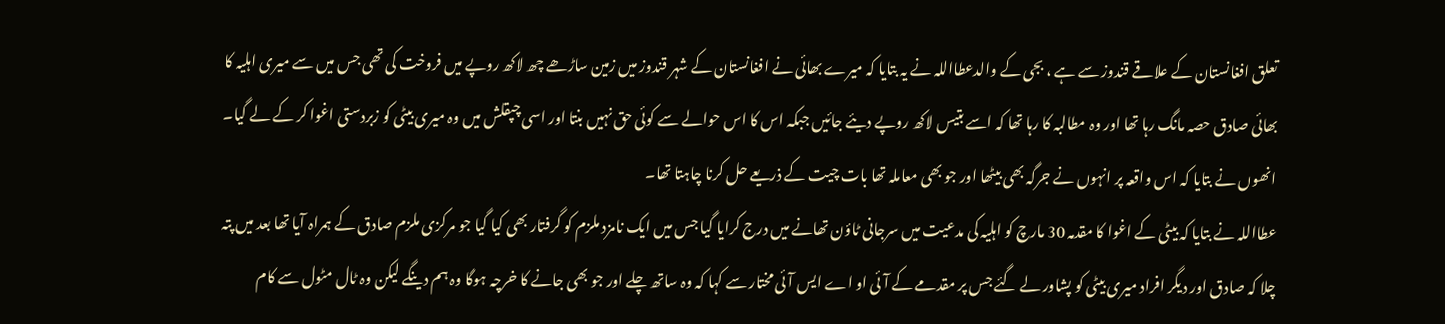تعلق افغانستان کے علاقے قندوز سے ہے ، بجی کے والدعطااللہ نے یہ بتایا کہ میرے بھائی نے افغانستان کے شہر قندوز میں زمین ساڑھے چھ لاکھ روپے میں فروخت کی تھی جس میں سے میری اہلیہ کا بھائی صادق حصہ مانگ رہا تھا اور وہ مطالبہ کا رہا تھا کہ اسے بتیس لاکھ روپے دیئے جائیں جبکہ اس کا اس حوالے سے کوئی حق نہیں بنتا اور اسی چپقلش میں وہ میری بیٹی کو زبردستی اغوا کر کے لے گیا۔ انھوں نے بتایا کہ اس واقعہ پر انہوں نے جرگہ بھی بیٹھا اور جو بھی معاملہ تھا بات چیت کے ذریعے حل کرنا چاہتا تھا۔
عطااللہ نے بتایا کہ بیٹی کے اغوا کا مقدمہ 30 مارچ کو اہلیہ کی مدعیت میں سرجانی ٹاؤن تھانے میں درج کرایا گیا جس میں ایک نامزد ملزم کو گرفتار بھی کیا گیا جو مرکزی ملزم صادق کے ہمراہ آیا تھا بعد میں پتہ چلا کہ صادق اور دیگر افراد میری بیٹی کو پشاور لے گئے جس پر مقدمے کے آئی او اے ایس آئی مختار سے کہا کہ وہ ساتھ چلے اور جو بھی جانے کا خرچہ ہوگا وہ ہم دینگے لیکن وہ ٹال مٹول سے کام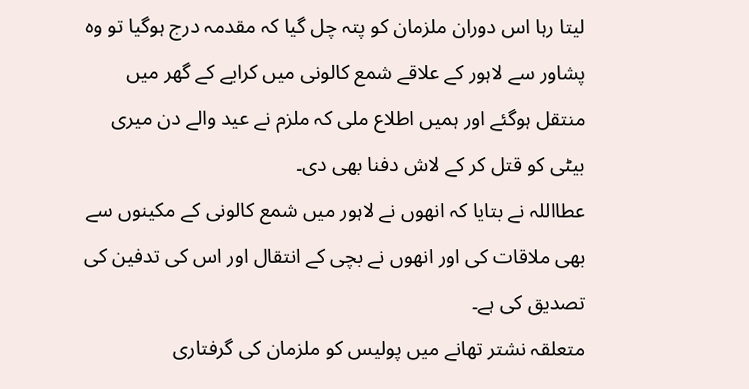لیتا رہا اس دوران ملزمان کو پتہ چل گیا کہ مقدمہ درج ہوگیا تو وہ پشاور سے لاہور کے علاقے شمع کالونی میں کرایے کے گھر میں منتقل ہوگئے اور ہمیں اطلاع ملی کہ ملزم نے عید والے دن میری بیٹی کو قتل کر کے لاش دفنا بھی دی۔
عطااللہ نے بتایا کہ انھوں نے لاہور میں شمع کالونی کے مکینوں سے بھی ملاقات کی اور انھوں نے بچی کے انتقال اور اس کی تدفین کی تصدیق کی ہے۔
متعلقہ نشتر تھانے میں پولیس کو ملزمان کی گرفتاری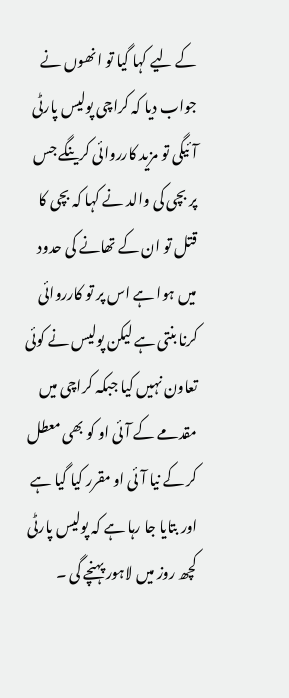کے لیے کہا گیا تو انھوں نے جواب دیا کہ کراچی پولیس پارٹی آئیگی تو مزید کارروائی کرینگے جس پر بچی کی والد نے کہا کہ بچی کا قتل تو ان کے تھانے کی حدود میں ہوا ہے اس پر تو کارروائی کرنا بنتی ہے لیکن پولیس نے کوئی تعاون نہیں کیا جبکہ کراچی میں مقدمے کے آئی او کو بھی معطل کر کے نیا آئی او مقرر کیا گیا ہے اور بتایا جا رہا ہے کہ پولیس پارٹی کچھ روز میں لاہور پہنچے گی ۔